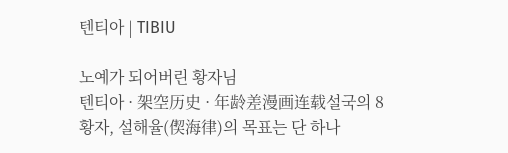텐티아 | TIBIU

노예가 되어버린 황자님
텐티아 · 架空历史 · 年龄差漫画连载설국의 8황자, 설해율(偰海律)의 목표는 단 하나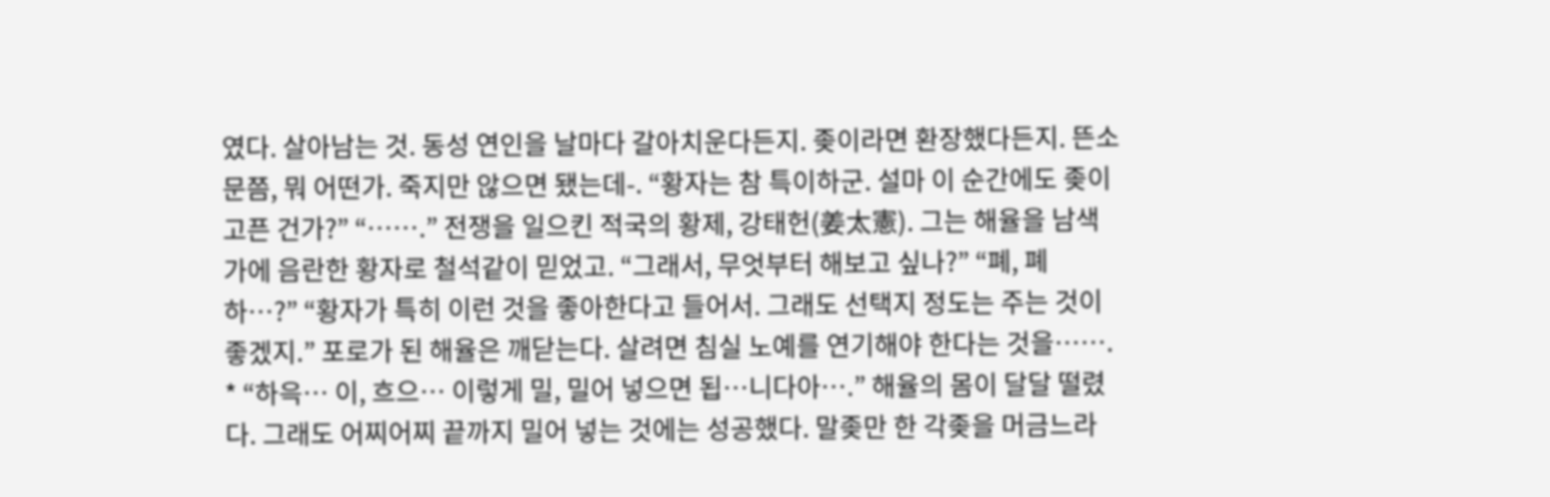였다. 살아남는 것. 동성 연인을 날마다 갈아치운다든지. 좆이라면 환장했다든지. 뜬소문쯤, 뭐 어떤가. 죽지만 않으면 됐는데-. “황자는 참 특이하군. 설마 이 순간에도 좆이 고픈 건가?” “…….” 전쟁을 일으킨 적국의 황제, 강태헌(姜太憲). 그는 해율을 남색가에 음란한 황자로 철석같이 믿었고. “그래서, 무엇부터 해보고 싶나?” “폐, 폐하…?” “황자가 특히 이런 것을 좋아한다고 들어서. 그래도 선택지 정도는 주는 것이 좋겠지.” 포로가 된 해율은 깨닫는다. 살려면 침실 노예를 연기해야 한다는 것을……. * “하윽… 이, 흐으… 이렇게 밀, 밀어 넣으면 됩…니다아….” 해율의 몸이 달달 떨렸다. 그래도 어찌어찌 끝까지 밀어 넣는 것에는 성공했다. 말좆만 한 각좆을 머금느라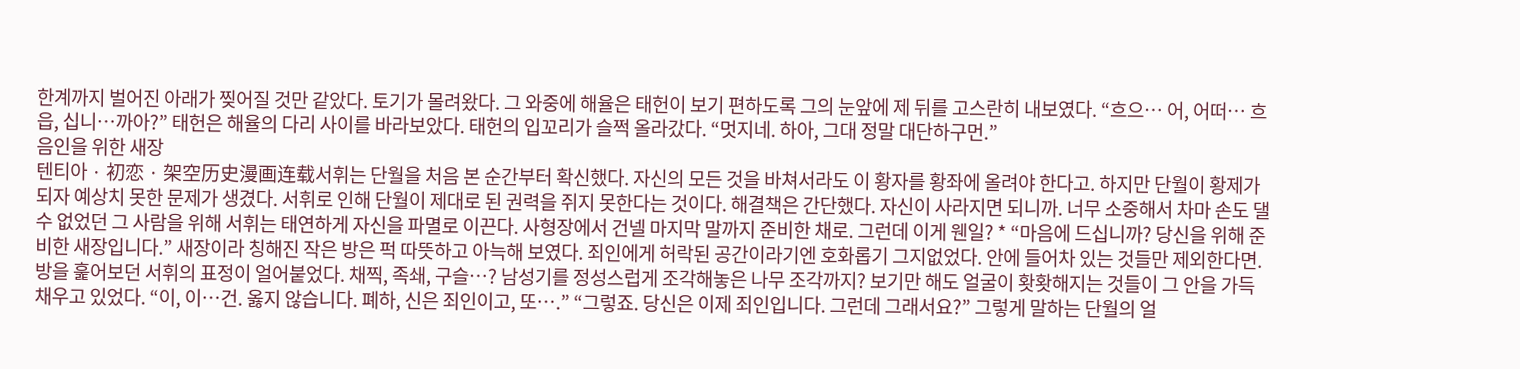한계까지 벌어진 아래가 찢어질 것만 같았다. 토기가 몰려왔다. 그 와중에 해율은 태헌이 보기 편하도록 그의 눈앞에 제 뒤를 고스란히 내보였다. “흐으… 어, 어떠… 흐읍, 십니…까아?” 태헌은 해율의 다리 사이를 바라보았다. 태헌의 입꼬리가 슬쩍 올라갔다. “멋지네. 하아, 그대 정말 대단하구먼.”
음인을 위한 새장
텐티아 · 初恋 · 架空历史漫画连载서휘는 단월을 처음 본 순간부터 확신했다. 자신의 모든 것을 바쳐서라도 이 황자를 황좌에 올려야 한다고. 하지만 단월이 황제가 되자 예상치 못한 문제가 생겼다. 서휘로 인해 단월이 제대로 된 권력을 쥐지 못한다는 것이다. 해결책은 간단했다. 자신이 사라지면 되니까. 너무 소중해서 차마 손도 댈 수 없었던 그 사람을 위해 서휘는 태연하게 자신을 파멸로 이끈다. 사형장에서 건넬 마지막 말까지 준비한 채로. 그런데 이게 웬일? * “마음에 드십니까? 당신을 위해 준비한 새장입니다.” 새장이라 칭해진 작은 방은 퍽 따뜻하고 아늑해 보였다. 죄인에게 허락된 공간이라기엔 호화롭기 그지없었다. 안에 들어차 있는 것들만 제외한다면. 방을 훑어보던 서휘의 표정이 얼어붙었다. 채찍, 족쇄, 구슬…? 남성기를 정성스럽게 조각해놓은 나무 조각까지? 보기만 해도 얼굴이 홧홧해지는 것들이 그 안을 가득 채우고 있었다. “이, 이…건. 옳지 않습니다. 폐하, 신은 죄인이고, 또….” “그렇죠. 당신은 이제 죄인입니다. 그런데 그래서요?” 그렇게 말하는 단월의 얼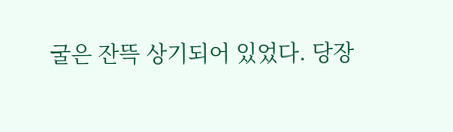굴은 잔뜩 상기되어 있었다. 당장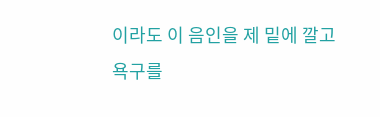이라도 이 음인을 제 밑에 깔고 욕구를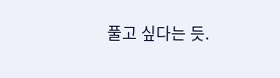풀고 싶다는 듯.